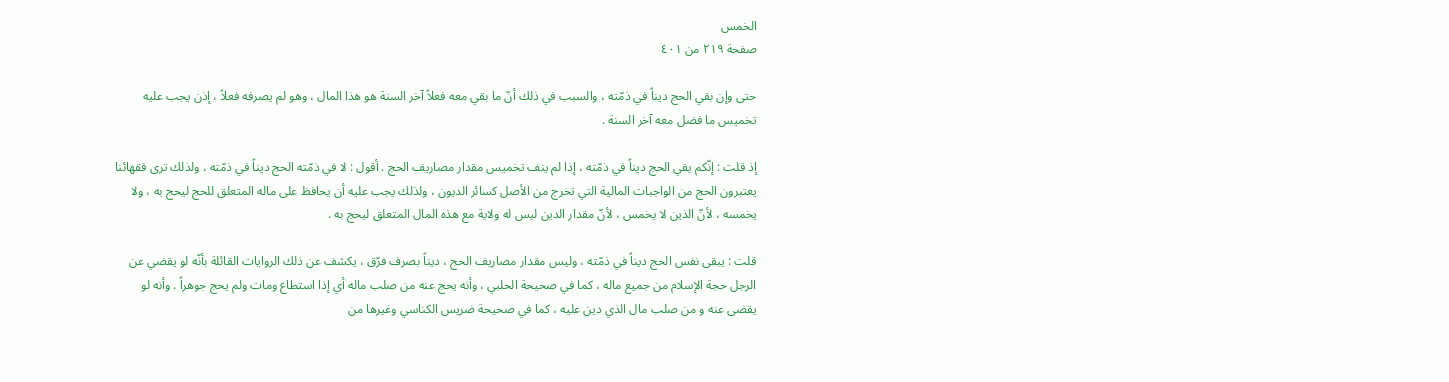الخمس
صفحة ٢١٩ من ٤٠١

حتى وإن بقي الحج ديناً في ذمّته ، والسبب في ذلك أنّ ما بقي معه فعلاً آخر السنة هو هذا المال ، وهو لم يصرفه فعلاً ، إذن يجب عليه تخميس ما فضل معه آخر السنة .

إذ قلت : إنّكم يقي الحج ديناً في ذمّته ، إذا لم ينف تخميس مقدار مصاريف الحج . أقول : لا في ذمّته الحج ديناً في ذمّته ، ولذلك ترى فقهائنا يعتبرون الحج من الواجبات المالية التي تخرج من الأصل كسائر الديون ، ولذلك يجب عليه أن يحافظ على ماله المتعلق للحج ليحج به ، ولا يخمسه ، لأنّ الذين لا يخمس ، لأنّ مقدار الدين ليس له ولاية مع هذه المال المتعلق ليحج به .

قلت : يبقى نفس الحج ديناً في ذمّته ، وليس مقدار مصاريف الحج ، ديناً بصرف فرّق ، يكشف عن ذلك الروايات القائلة بأنّه لو يقضي عن الرجل حجة الإسلام من جميع ماله ، كما في صحيحة الحلبي ، وأنه يحج عنه من صلب ماله أي إذا استطاع ومات ولم يحج جوهراً . وأنه لو يقضى عنه و من صلب مال الذي دين عليه ، كما في صحيحة ضريس الكناسي وغيرها من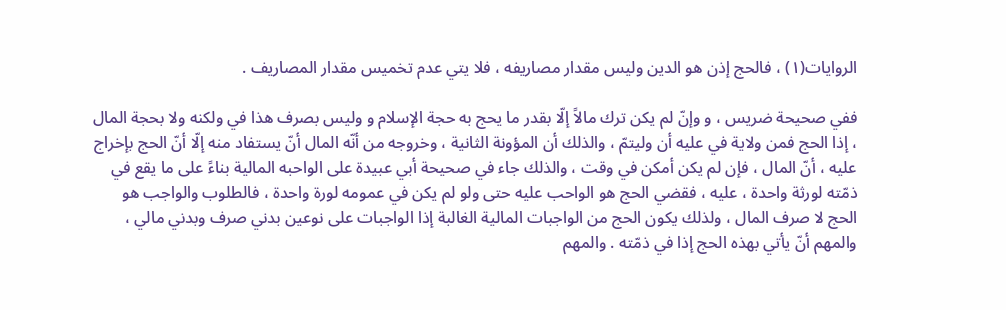الروايات(١) ، فالحج إذن هو الدين وليس مقدار مصاريفه ، فلا يتي عدم تخميس مقدار المصاريف .

ففي صحيحة ضريس ، و وإنّ لم يكن ترك مالاً إلّا بقدر ما يحج به حجة الإسلام و وليس بصرف هذا في ولكنه ولا بحجة المال ، إذا الحج فمن ولاية في عليه أن وليتمّ ، والذلك أن المؤونة الثانية ، وخروجه من أنّه المال أنّ يستفاد منه إلّا أنّ الحج بإخراج عليه ، أنّ المال ، فإن لم يكن أمكن في وقت ، والذلك جاء في صحيحة أبي عبيدة على الواحبه المالية بناءً على ما يقع في ذمّته لورثة واحدة ، عليه ، فقضي الحج هو الواحب عليه حتى ولو لم يكن في عمومه لورة واحدة ، فالطلوب والواجب هو الحج لا صرف المال ، ولذلك يكون الحج من الواجبات المالية الغالبة إذا الواجبات على نوعين بدني صرف وبدني مالي ، والمهم أنّ يأتي بهذه الحج إذا في ذمّته . والمهم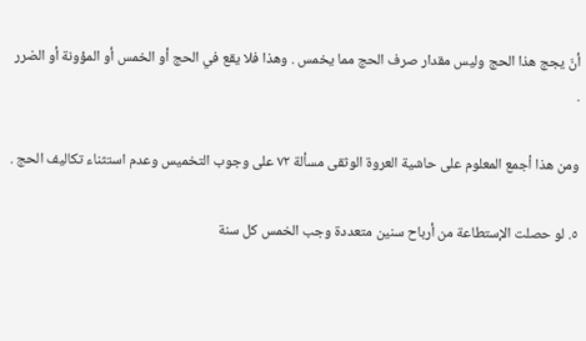أنّ يجج هذا الحج وليس مقدار صرف الحج مما يخمس . وهذا فلا يقع في الحج أو الخمس أو المؤونة أو الضرر .

ومن هذا أجمع المعلوم على حاشية العروة الوثقى مسألة ٧٢ على وجوب التخميس وعدم استثناء تكاليف الحج .

٥. لو حصلت الإستطاعة من أرباح سنين متعددة وجب الخمس كل سنة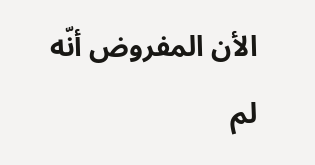الأن المفروض أنّه لم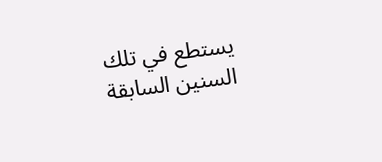يستطع في تلك السنين السابقة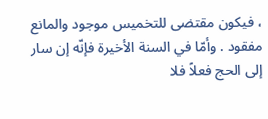، فيكون مقتضى للتخميس موجود والمانع مفقود . وأمّا في السنة الأخيرة فإنّه إن سار إلى الحج فعلاً فلا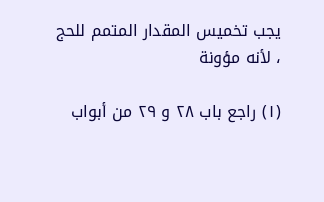يجب تخميس المقدار المتمم للحج ، لأنه مؤونة

(١) راجع باب ٢٨ و ٢٩ من أبواب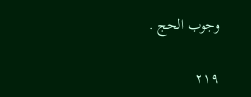وجوب الحج .

٢١٩